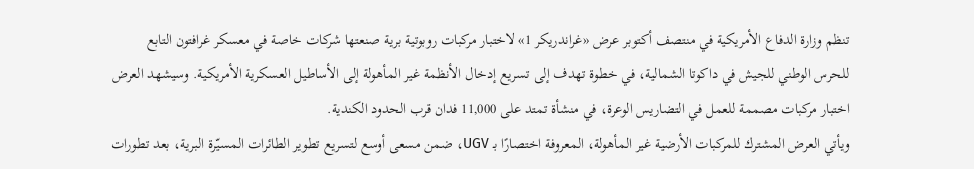تنظم وزارة الدفاع الأمريكية في منتصف أكتوبر عرض «غراندريكر 1» لاختبار مركبات روبوتية برية صنعتها شركات خاصة في معسكر غرافتون التابع للحرس الوطني للجيش في داكوتا الشمالية، في خطوة تهدف إلى تسريع إدخال الأنظمة غير المأهولة إلى الأساطيل العسكرية الأمريكية. وسيشهد العرض اختبار مركبات مصممة للعمل في التضاريس الوعرة، في منشأة تمتد على 11,000 فدان قرب الحدود الكندية.
ويأتي العرض المشترك للمركبات الأرضية غير المأهولة، المعروفة اختصارًا بـ UGV، ضمن مسعى أوسع لتسريع تطوير الطائرات المسيّرة البرية، بعد تطورات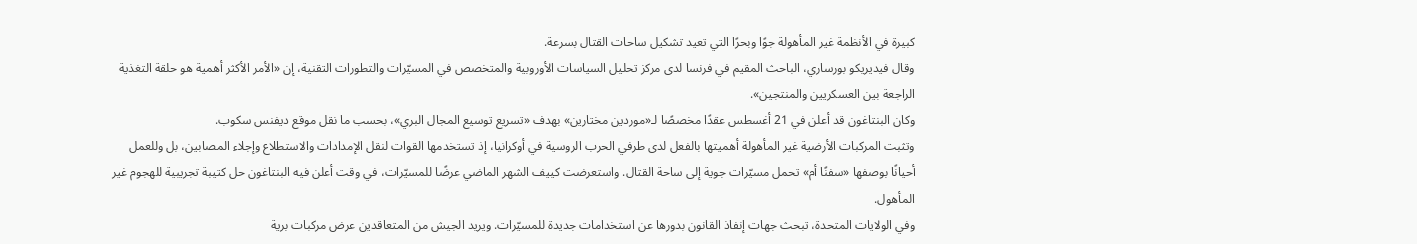كبيرة في الأنظمة غير المأهولة جوًا وبحرًا التي تعيد تشكيل ساحات القتال بسرعة.
وقال فيديريكو بورساري، الباحث المقيم في فرنسا لدى مركز تحليل السياسات الأوروبية والمتخصص في المسيّرات والتطورات التقنية، إن «الأمر الأكثر أهمية هو حلقة التغذية الراجعة بين العسكريين والمنتجين».
وكان البنتاغون قد أعلن في 21 أغسطس عقدًا مخصصًا لـ«موردين مختارين» بهدف «تسريع توسيع المجال البري»، بحسب ما نقل موقع ديفنس سكوب.
وتثبت المركبات الأرضية غير المأهولة أهميتها بالفعل لدى طرفي الحرب الروسية في أوكرانيا، إذ تستخدمها القوات لنقل الإمدادات والاستطلاع وإجلاء المصابين، بل وللعمل أحيانًا بوصفها «سفنًا أم» تحمل مسيّرات جوية إلى ساحة القتال. واستعرضت كييف الشهر الماضي عرضًا للمسيّرات، في وقت أعلن فيه البنتاغون حل كتيبة تجريبية للهجوم غير المأهول.
وفي الولايات المتحدة، تبحث جهات إنفاذ القانون بدورها عن استخدامات جديدة للمسيّرات. ويريد الجيش من المتعاقدين عرض مركبات برية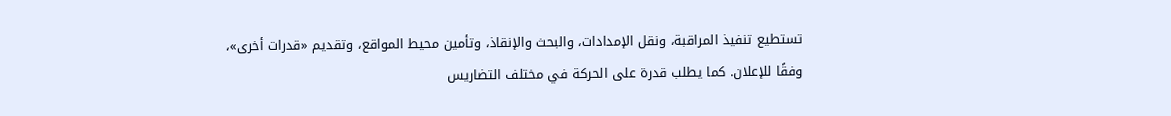تستطيع تنفيذ المراقبة، ونقل الإمدادات، والبحث والإنقاذ، وتأمين محيط المواقع، وتقديم «قدرات أخرى»، وفقًا للإعلان. كما يطلب قدرة على الحركة في مختلف التضاريس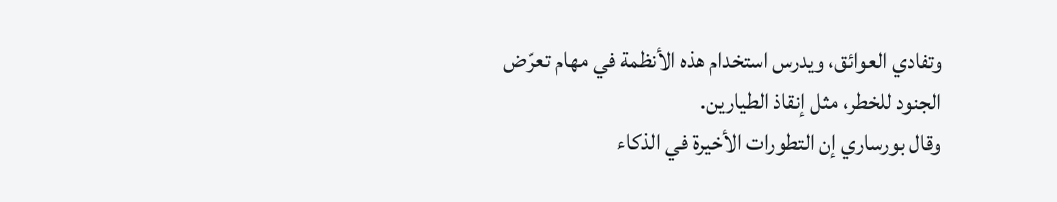وتفادي العوائق، ويدرس استخدام هذه الأنظمة في مهام تعرّض الجنود للخطر، مثل إنقاذ الطيارين.
وقال بورساري إن التطورات الأخيرة في الذكاء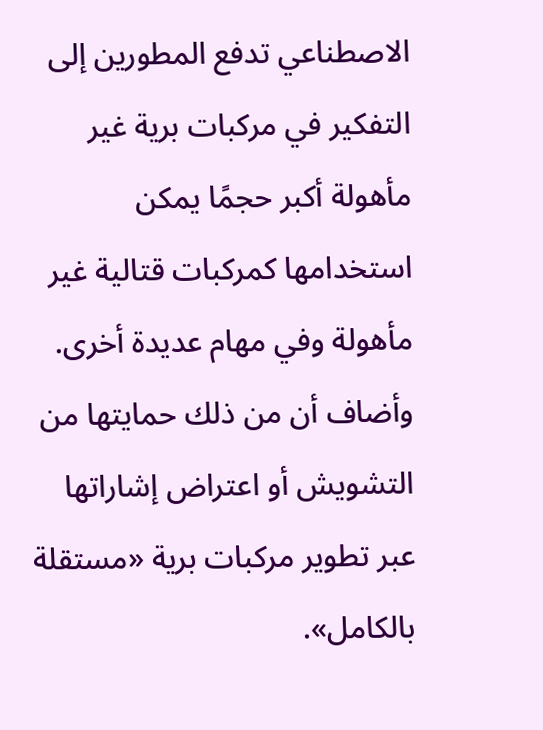الاصطناعي تدفع المطورين إلى التفكير في مركبات برية غير مأهولة أكبر حجمًا يمكن استخدامها كمركبات قتالية غير مأهولة وفي مهام عديدة أخرى. وأضاف أن من ذلك حمايتها من التشويش أو اعتراض إشاراتها عبر تطوير مركبات برية «مستقلة بالكامل».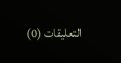التعليقات (0)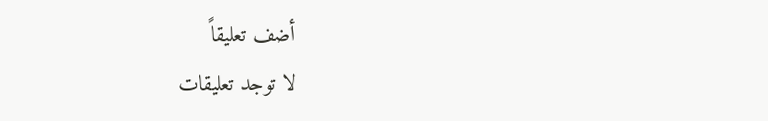أضف تعليقاً
لا توجد تعليقات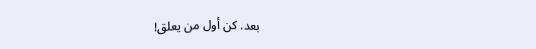بعد. كن أول من يعلق!